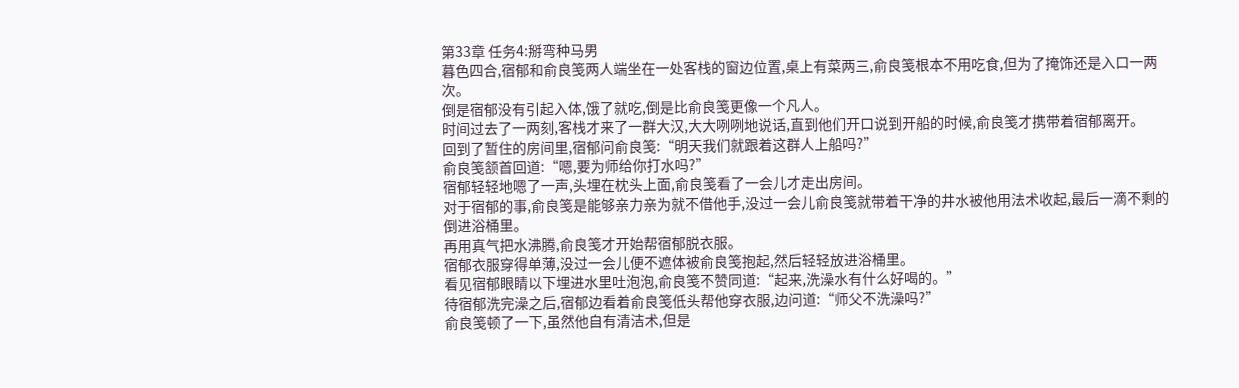第33章 任务4:掰弯种马男
暮色四合,宿郁和俞良笺两人端坐在一处客栈的窗边位置,桌上有菜两三,俞良笺根本不用吃食,但为了掩饰还是入口一两次。
倒是宿郁没有引起入体,饿了就吃,倒是比俞良笺更像一个凡人。
时间过去了一两刻,客栈才来了一群大汉,大大咧咧地说话,直到他们开口说到开船的时候,俞良笺才携带着宿郁离开。
回到了暂住的房间里,宿郁问俞良笺:“明天我们就跟着这群人上船吗?”
俞良笺颔首回道:“嗯,要为师给你打水吗?”
宿郁轻轻地嗯了一声,头埋在枕头上面,俞良笺看了一会儿才走出房间。
对于宿郁的事,俞良笺是能够亲力亲为就不借他手,没过一会儿俞良笺就带着干净的井水被他用法术收起,最后一滴不剩的倒进浴桶里。
再用真气把水沸腾,俞良笺才开始帮宿郁脱衣服。
宿郁衣服穿得单薄,没过一会儿便不遮体被俞良笺抱起,然后轻轻放进浴桶里。
看见宿郁眼睛以下埋进水里吐泡泡,俞良笺不赞同道:“起来,洗澡水有什么好喝的。”
待宿郁洗完澡之后,宿郁边看着俞良笺低头帮他穿衣服,边问道:“师父不洗澡吗?”
俞良笺顿了一下,虽然他自有清洁术,但是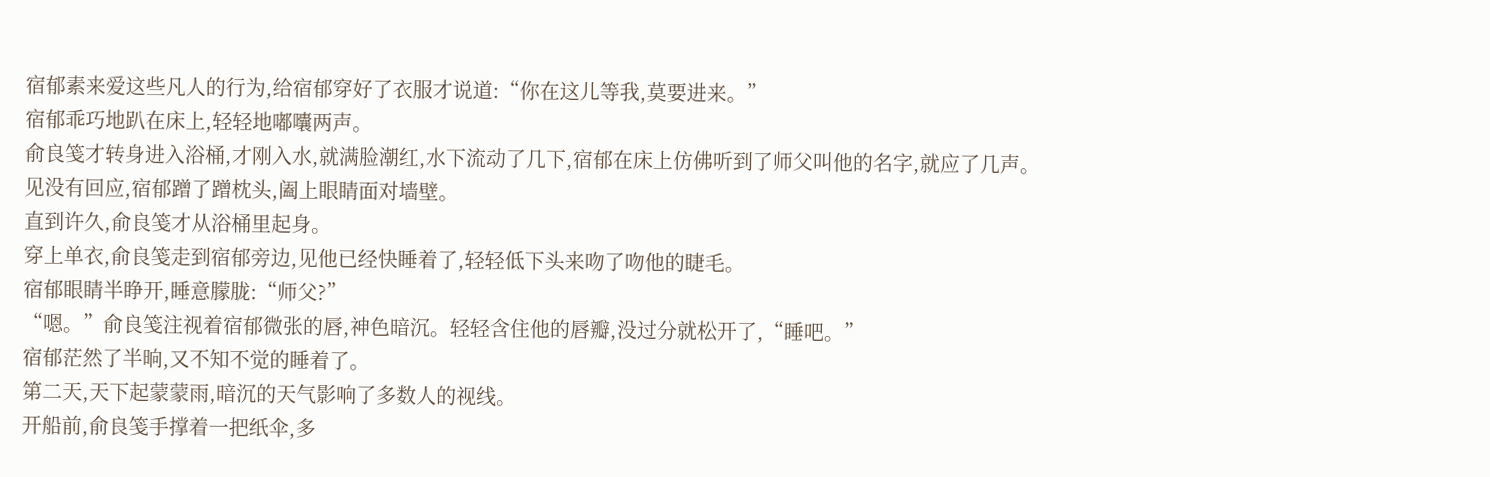宿郁素来爱这些凡人的行为,给宿郁穿好了衣服才说道:“你在这儿等我,莫要进来。”
宿郁乖巧地趴在床上,轻轻地嘟囔两声。
俞良笺才转身进入浴桶,才刚入水,就满脸潮红,水下流动了几下,宿郁在床上仿佛听到了师父叫他的名字,就应了几声。
见没有回应,宿郁蹭了蹭枕头,阖上眼睛面对墙壁。
直到许久,俞良笺才从浴桶里起身。
穿上单衣,俞良笺走到宿郁旁边,见他已经快睡着了,轻轻低下头来吻了吻他的睫毛。
宿郁眼睛半睁开,睡意朦胧:“师父?”
“嗯。”俞良笺注视着宿郁微张的唇,神色暗沉。轻轻含住他的唇瓣,没过分就松开了,“睡吧。”
宿郁茫然了半晌,又不知不觉的睡着了。
第二天,天下起蒙蒙雨,暗沉的天气影响了多数人的视线。
开船前,俞良笺手撑着一把纸伞,多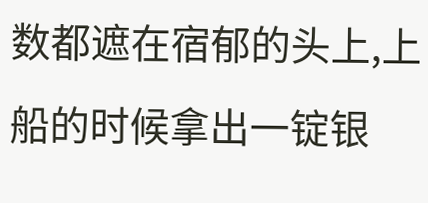数都遮在宿郁的头上,上船的时候拿出一锭银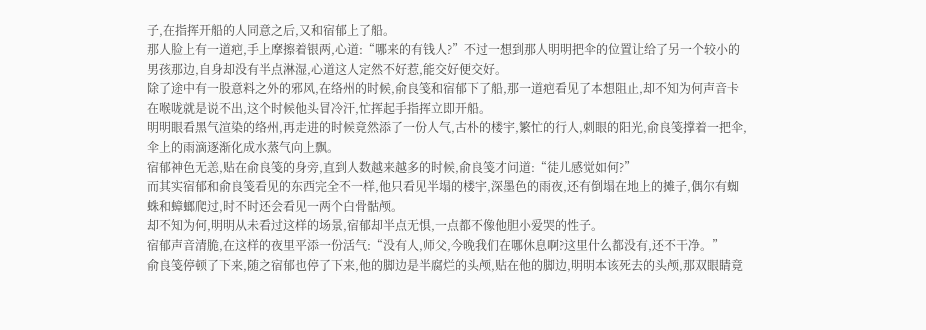子,在指挥开船的人同意之后,又和宿郁上了船。
那人脸上有一道疤,手上摩擦着银两,心道:“哪来的有钱人?”不过一想到那人明明把伞的位置让给了另一个较小的男孩那边,自身却没有半点淋湿,心道这人定然不好惹,能交好便交好。
除了途中有一股意料之外的邪风,在络州的时候,俞良笺和宿郁下了船,那一道疤看见了本想阻止,却不知为何声音卡在喉咙就是说不出,这个时候他头冒冷汗,忙挥起手指挥立即开船。
明明眼看黑气渲染的络州,再走进的时候竟然添了一份人气,古朴的楼宇,繁忙的行人,刺眼的阳光,俞良笺撑着一把伞,伞上的雨滴逐渐化成水蒸气向上飘。
宿郁神色无恙,贴在俞良笺的身旁,直到人数越来越多的时候,俞良笺才问道:“徒儿感觉如何?”
而其实宿郁和俞良笺看见的东西完全不一样,他只看见半塌的楼宇,深墨色的雨夜,还有倒塌在地上的摊子,偶尔有蜘蛛和蟑螂爬过,时不时还会看见一两个白骨骷颅。
却不知为何,明明从未看过这样的场景,宿郁却半点无惧,一点都不像他胆小爱哭的性子。
宿郁声音清脆,在这样的夜里平添一份活气:“没有人,师父,今晚我们在哪休息啊?这里什么都没有,还不干净。”
俞良笺停顿了下来,随之宿郁也停了下来,他的脚边是半腐烂的头颅,贴在他的脚边,明明本该死去的头颅,那双眼睛竟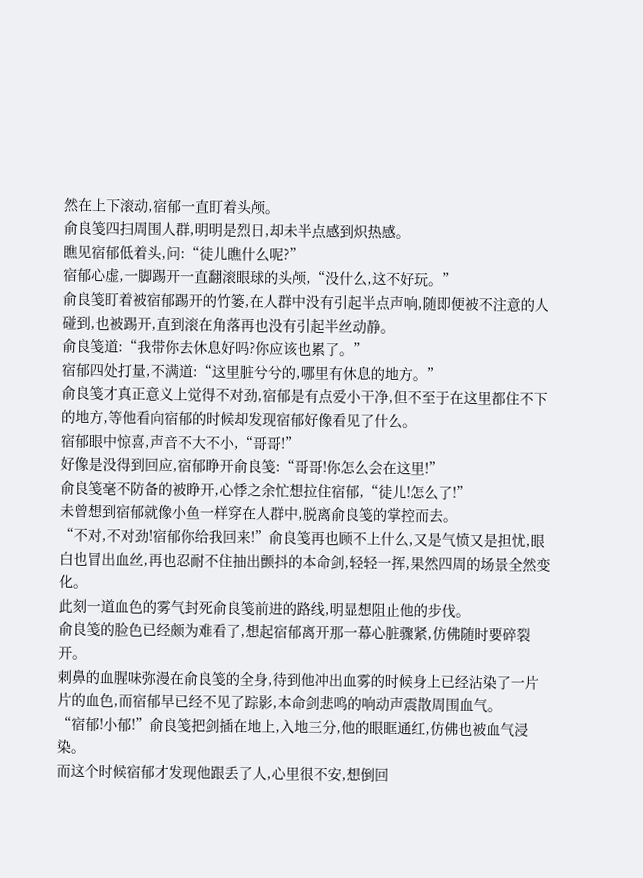然在上下滚动,宿郁一直盯着头颅。
俞良笺四扫周围人群,明明是烈日,却未半点感到炽热感。
瞧见宿郁低着头,问:“徒儿瞧什么呢?”
宿郁心虚,一脚踢开一直翻滚眼球的头颅,“没什么,这不好玩。”
俞良笺盯着被宿郁踢开的竹篓,在人群中没有引起半点声响,随即便被不注意的人碰到,也被踢开,直到滚在角落再也没有引起半丝动静。
俞良笺道:“我带你去休息好吗?你应该也累了。”
宿郁四处打量,不满道:“这里脏兮兮的,哪里有休息的地方。”
俞良笺才真正意义上觉得不对劲,宿郁是有点爱小干净,但不至于在这里都住不下的地方,等他看向宿郁的时候却发现宿郁好像看见了什么。
宿郁眼中惊喜,声音不大不小,“哥哥!”
好像是没得到回应,宿郁睁开俞良笺:“哥哥!你怎么会在这里!”
俞良笺毫不防备的被睁开,心悸之余忙想拉住宿郁,“徒儿!怎么了!”
未曾想到宿郁就像小鱼一样穿在人群中,脱离俞良笺的掌控而去。
“不对,不对劲!宿郁你给我回来!”俞良笺再也顾不上什么,又是气愤又是担忧,眼白也冒出血丝,再也忍耐不住抽出颤抖的本命剑,轻轻一挥,果然四周的场景全然变化。
此刻一道血色的雾气封死俞良笺前进的路线,明显想阻止他的步伐。
俞良笺的脸色已经颇为难看了,想起宿郁离开那一幕心脏骤紧,仿佛随时要碎裂开。
刺鼻的血腥味弥漫在俞良笺的全身,待到他冲出血雾的时候身上已经沾染了一片片的血色,而宿郁早已经不见了踪影,本命剑悲鸣的响动声震散周围血气。
“宿郁!小郁!”俞良笺把剑插在地上,入地三分,他的眼眶通红,仿佛也被血气浸染。
而这个时候宿郁才发现他跟丢了人,心里很不安,想倒回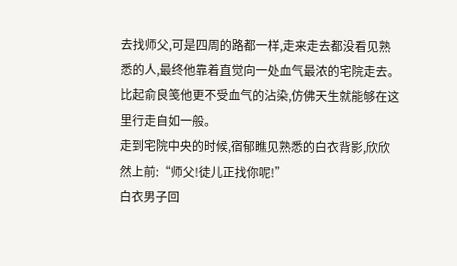去找师父,可是四周的路都一样,走来走去都没看见熟悉的人,最终他靠着直觉向一处血气最浓的宅院走去。
比起俞良笺他更不受血气的沾染,仿佛天生就能够在这里行走自如一般。
走到宅院中央的时候,宿郁瞧见熟悉的白衣背影,欣欣然上前:“师父!徒儿正找你呢!”
白衣男子回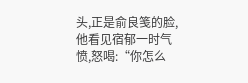头,正是俞良笺的脸,他看见宿郁一时气愤,怒喝:“你怎么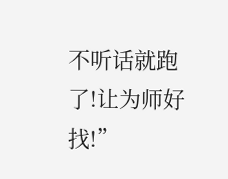不听话就跑了!让为师好找!”